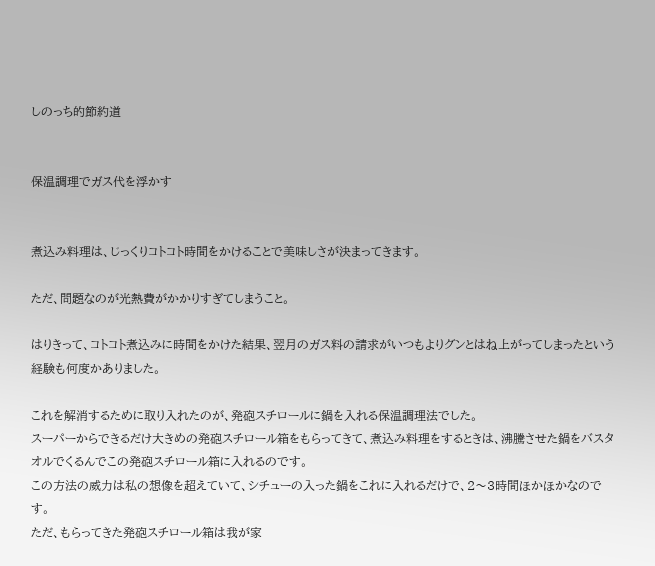しのっち的節約道


保温調理でガス代を浮かす


煮込み料理は、じっくりコトコト時間をかけることで美味しさが決まってきます。

ただ、問題なのが光熱費がかかりすぎてしまうこと。

はりきって、コトコト煮込みに時間をかけた結果、翌月のガス料の請求がいつもよりグンとはね上がってしまったという経験も何度かありました。

これを解消するために取り入れたのが、発砲スチロールに鍋を入れる保温調理法でした。
スーパーからできるだけ大きめの発砲スチロール箱をもらってきて、煮込み料理をするときは、沸騰させた鍋をバスタオルでくるんでこの発砲スチロール箱に入れるのです。
この方法の威力は私の想像を超えていて、シチューの入った鍋をこれに入れるだけで、2〜3時間ほかほかなのです。
ただ、もらってきた発砲スチロール箱は我が家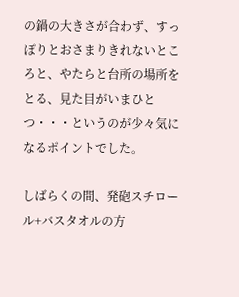の鍋の大きさが合わず、すっぽりとおさまりきれないところと、やたらと台所の場所をとる、見た目がいまひとつ・・・というのが少々気になるポイントでした。

しばらくの間、発砲スチロール+バスタオルの方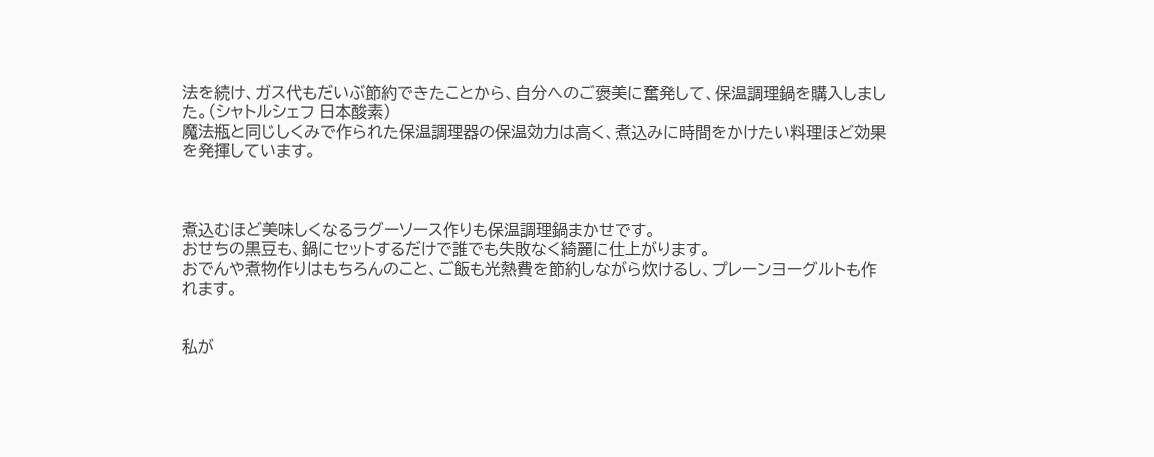法を続け、ガス代もだいぶ節約できたことから、自分へのご褒美に奮発して、保温調理鍋を購入しました。(シャトルシェフ 日本酸素)
魔法瓶と同じしくみで作られた保温調理器の保温効力は高く、煮込みに時間をかけたい料理ほど効果を発揮しています。



煮込むほど美味しくなるラグーソース作りも保温調理鍋まかせです。
おせちの黒豆も、鍋にセットするだけで誰でも失敗なく綺麗に仕上がります。
おでんや煮物作りはもちろんのこと、ご飯も光熱費を節約しながら炊けるし、プレーンヨーグルトも作れます。


私が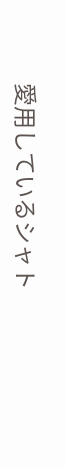愛用しているシャト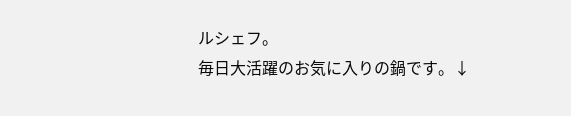ルシェフ。
毎日大活躍のお気に入りの鍋です。↓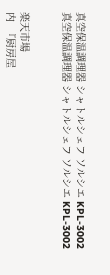真空保温調理器 シャトルシェフ ソルシエ KPL-3002
真空保温調理器 シャトルシェフ ソルシエ KPL-3002


楽天市場
内  『厨房屋